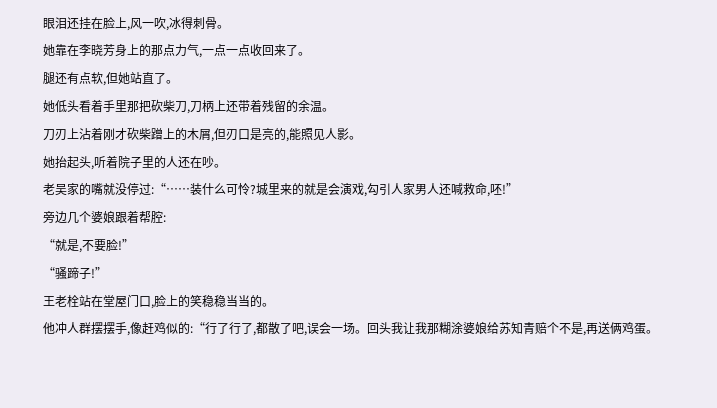眼泪还挂在脸上,风一吹,冰得刺骨。
她靠在李晓芳身上的那点力气,一点一点收回来了。
腿还有点软,但她站直了。
她低头看着手里那把砍柴刀,刀柄上还带着残留的余温。
刀刃上沾着刚才砍柴蹭上的木屑,但刃口是亮的,能照见人影。
她抬起头,听着院子里的人还在吵。
老吴家的嘴就没停过:“……装什么可怜?城里来的就是会演戏,勾引人家男人还喊救命,呸!”
旁边几个婆娘跟着帮腔:
“就是,不要脸!”
“骚蹄子!”
王老栓站在堂屋门口,脸上的笑稳稳当当的。
他冲人群摆摆手,像赶鸡似的:“行了行了,都散了吧,误会一场。回头我让我那糊涂婆娘给苏知青赔个不是,再送俩鸡蛋。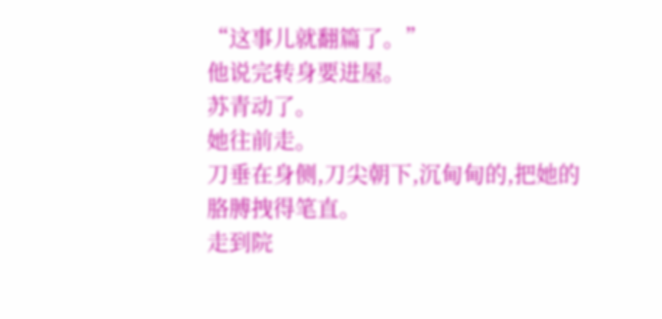“这事儿就翻篇了。”
他说完转身要进屋。
苏青动了。
她往前走。
刀垂在身侧,刀尖朝下,沉甸甸的,把她的胳膊拽得笔直。
走到院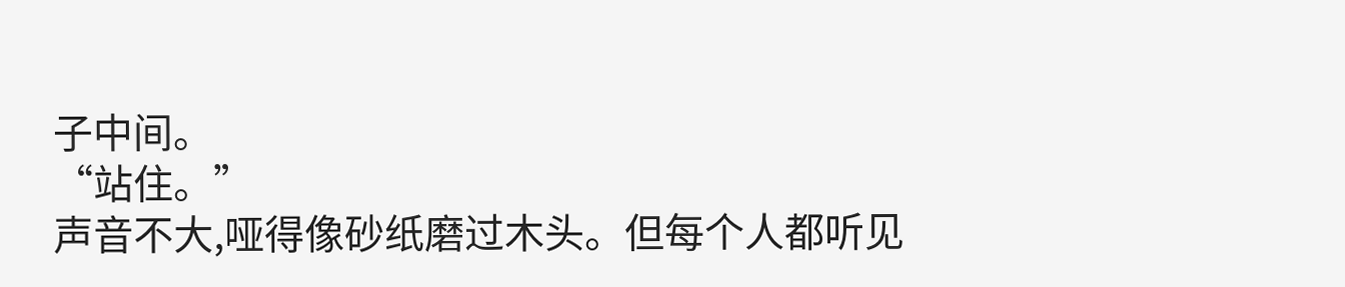子中间。
“站住。”
声音不大,哑得像砂纸磨过木头。但每个人都听见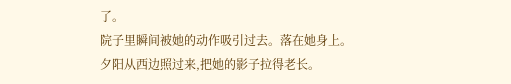了。
院子里瞬间被她的动作吸引过去。落在她身上。
夕阳从西边照过来,把她的影子拉得老长。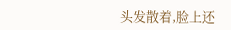头发散着,脸上还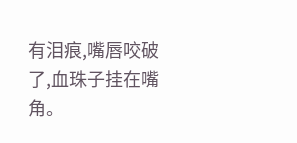有泪痕,嘴唇咬破了,血珠子挂在嘴角。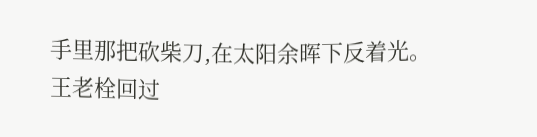手里那把砍柴刀,在太阳余晖下反着光。
王老栓回过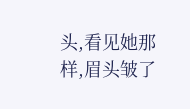头,看见她那样,眉头皱了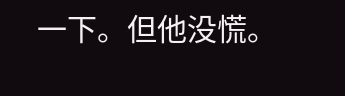一下。但他没慌。